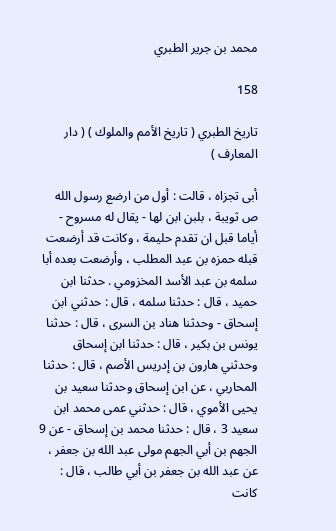محمد بن جرير الطبري

158

تاريخ الطبري ( تاريخ الأمم والملوك ) ( دار المعارف )

أبى تجزاه ، قالت : أول من ارضع رسول الله ص ثويبة ، بلبن ابن لها - يقال له مسروح - أياما قبل ان تقدم حليمة ، وكانت قد أرضعت قبله حمزه بن عبد المطلب ، وأرضعت بعده أبا سلمه بن عبد الأسد المخزومي . حدثنا ابن حميد ، قال : حدثنا سلمه ، قال : حدثني ابن إسحاق - وحدثنا هناد بن السرى ، قال : حدثنا يونس بن بكير ، قال : حدثنا ابن إسحاق وحدثني هارون بن إدريس الأصم ، قال : حدثنا المحاربي ، عن ابن إسحاق وحدثنا سعيد بن يحيى الأموي ، قال : حدثني عمى محمد ابن سعيد 3 ، قال : حدثنا محمد بن إسحاق - عن 9 الجهم بن أبي الجهم مولى عبد الله بن جعفر ، عن عبد الله بن جعفر بن أبي طالب ، قال : كانت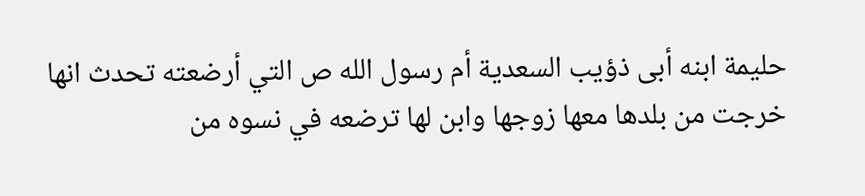حليمة ابنه أبى ذؤيب السعدية أم رسول الله ص التي أرضعته تحدث انها خرجت من بلدها معها زوجها وابن لها ترضعه في نسوه من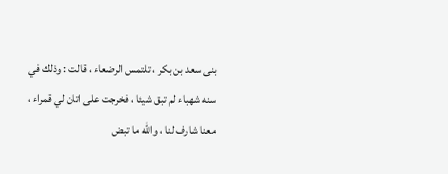بنى سعد بن بكر ، تلتمس الرضعاء ، قالت : وذلك في سنه شهباء لم تبق شيئا ، فخرجت على اتان لي قمراء ، معنا شارف لنا ، والله ما تبض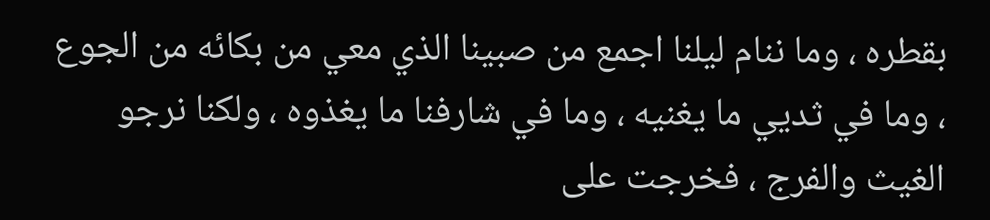بقطره ، وما ننام ليلنا اجمع من صبينا الذي معي من بكائه من الجوع ، وما في ثديي ما يغنيه ، وما في شارفنا ما يغذوه ، ولكنا نرجو الغيث والفرج ، فخرجت على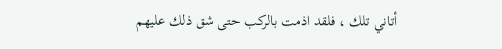أتاني تلك ، فلقد اذمت بالركب حتى شق ذلك عليهم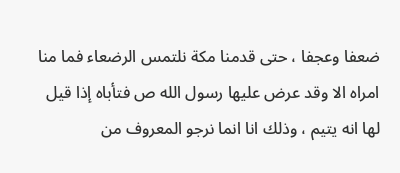ضعفا وعجفا ، حتى قدمنا مكة نلتمس الرضعاء فما منا امراه الا وقد عرض عليها رسول الله ص فتأباه إذا قيل لها انه يتيم ، وذلك انا انما نرجو المعروف من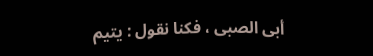أبى الصبى ، فكنا نقول : يتيم